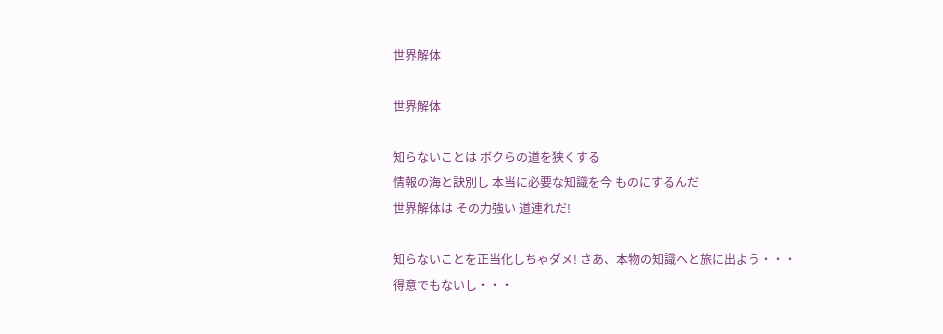世界解体

世界解体

知らないことは ボクらの道を狭くする
情報の海と訣別し 本当に必要な知識を今 ものにするんだ
世界解体は その力強い 道連れだ!

知らないことを正当化しちゃダメ! さあ、本物の知識へと旅に出よう・・・
得意でもないし・・・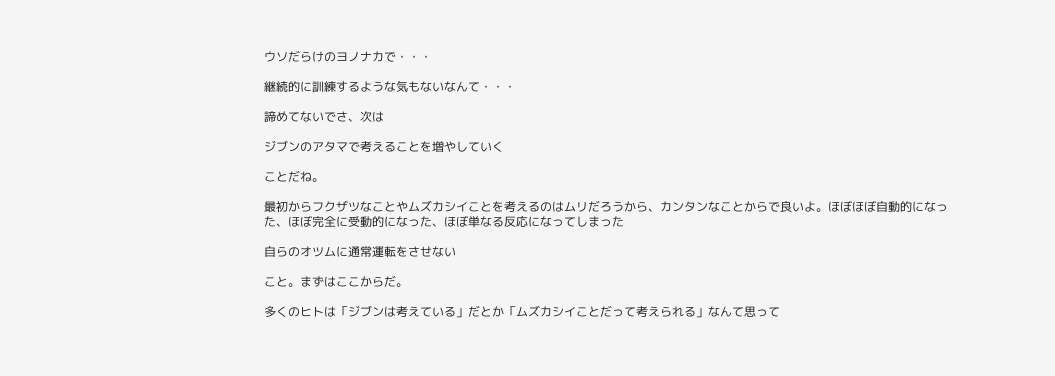ウソだらけのヨノナカで・・・

継続的に訓練するような気もないなんて・・・

諦めてないでさ、次は

ジブンのアタマで考えることを増やしていく

ことだね。

最初からフクザツなことやムズカシイことを考えるのはムリだろうから、カンタンなことからで良いよ。ほぼほぼ自動的になった、ほぼ完全に受動的になった、ほぼ単なる反応になってしまった

自らのオツムに通常運転をさせない

こと。まずはここからだ。

多くのヒトは「ジブンは考えている」だとか「ムズカシイことだって考えられる」なんて思って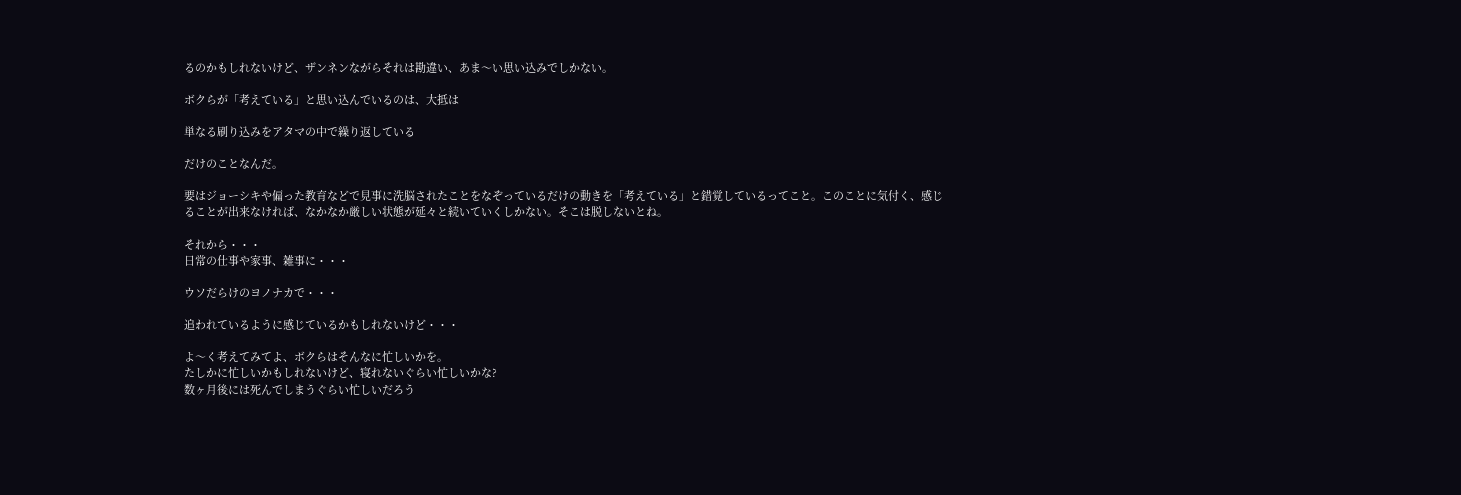るのかもしれないけど、ザンネンながらそれは勘違い、あま〜い思い込みでしかない。

ボクらが「考えている」と思い込んでいるのは、大抵は

単なる刷り込みをアタマの中で繰り返している

だけのことなんだ。

要はジョーシキや偏った教育などで見事に洗脳されたことをなぞっているだけの動きを「考えている」と錯覚しているってこと。このことに気付く、感じることが出来なければ、なかなか厳しい状態が延々と続いていくしかない。そこは脱しないとね。

それから・・・
日常の仕事や家事、雑事に・・・

ウソだらけのヨノナカで・・・

追われているように感じているかもしれないけど・・・

よ〜く考えてみてよ、ボクらはそんなに忙しいかを。
たしかに忙しいかもしれないけど、寝れないぐらい忙しいかな?
数ヶ月後には死んでしまうぐらい忙しいだろう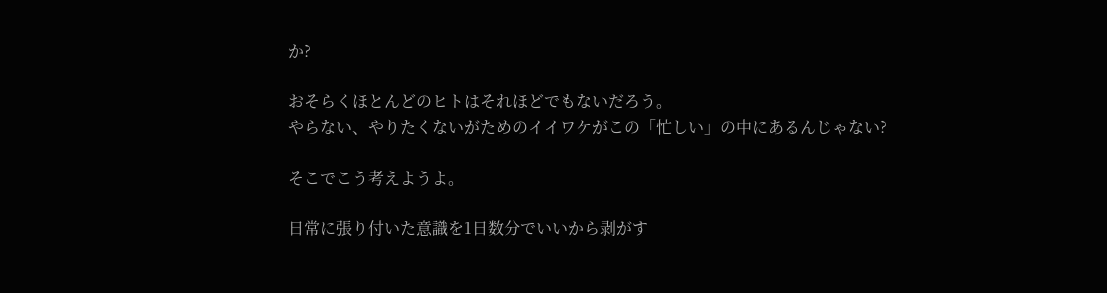か?

おそらくほとんどのヒトはそれほどでもないだろう。
やらない、やりたくないがためのイイワケがこの「忙しい」の中にあるんじゃない?

そこでこう考えようよ。

日常に張り付いた意識を1日数分でいいから剥がす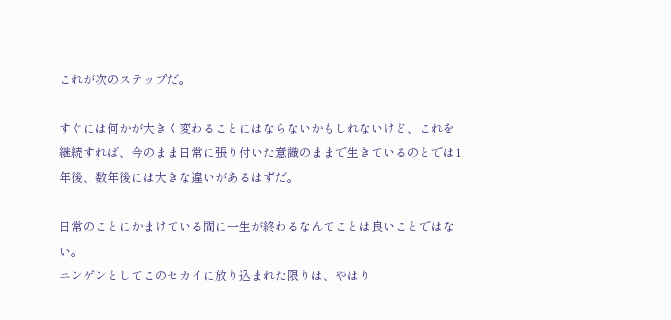これが次のステップだ。

すぐには何かが大きく変わることにはならないかもしれないけど、これを継続すれば、今のまま日常に張り付いた意識のままで生きているのとでは1年後、数年後には大きな違いがあるはずだ。

日常のことにかまけている間に一生が終わるなんてことは良いことではない。
ニンゲンとしてこのセカイに放り込まれた限りは、やはり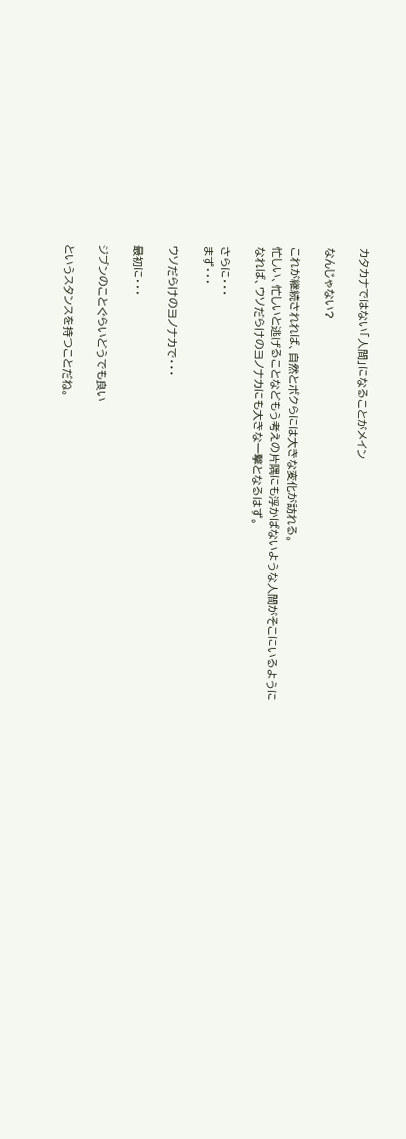カタカナではない「人間」になることがメイン

なんじゃない?

これが継続されれば、自然とボクらには大きな変化が訪れる。
忙しい、忙しいと逃げることなどもう考えの片隅にも浮かばないような人間がそこにいるようになれば、ウソだらけのヨノナカにも大きな一撃となるはず。

さらに・・・
まず・・・

ウソだらけのヨノナカで・・・

最初に・・・

ジブンのことぐらいどうでも良い

というスタンスを持つことだね。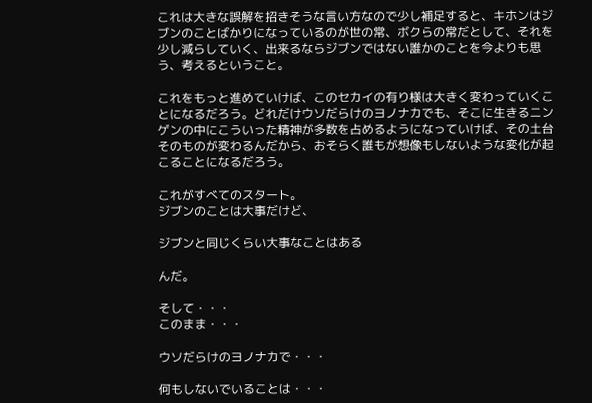これは大きな誤解を招きそうな言い方なので少し補足すると、キホンはジブンのことばかりになっているのが世の常、ボクらの常だとして、それを少し減らしていく、出来るならジブンではない誰かのことを今よりも思う、考えるということ。

これをもっと進めていけば、このセカイの有り様は大きく変わっていくことになるだろう。どれだけウソだらけのヨノナカでも、そこに生きるニンゲンの中にこういった精神が多数を占めるようになっていけば、その土台そのものが変わるんだから、おそらく誰もが想像もしないような変化が起こることになるだろう。

これがすべてのスタート。
ジブンのことは大事だけど、

ジブンと同じくらい大事なことはある

んだ。

そして・・・
このまま・・・

ウソだらけのヨノナカで・・・

何もしないでいることは・・・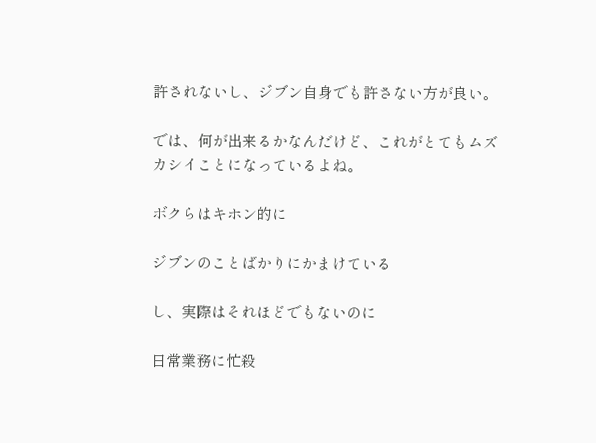許されないし、ジブン自身でも許さない方が良い。

では、何が出来るかなんだけど、これがとてもムズカシイことになっているよね。

ボクらはキホン的に

ジブンのことばかりにかまけている

し、実際はそれほどでもないのに

日常業務に忙殺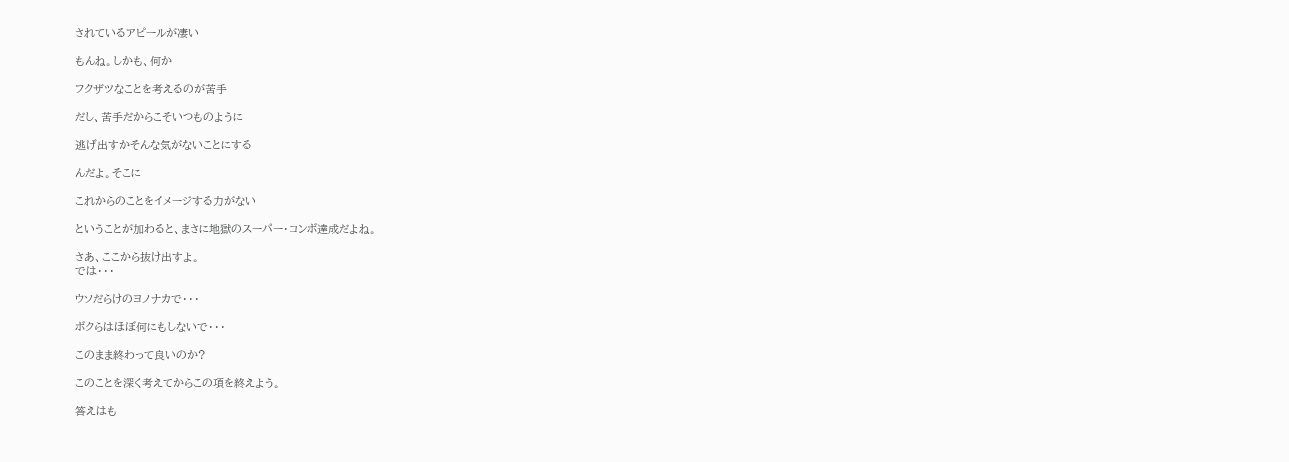されているアピールが凄い

もんね。しかも、何か

フクザツなことを考えるのが苦手

だし、苦手だからこそいつものように

逃げ出すかそんな気がないことにする

んだよ。そこに

これからのことをイメージする力がない

ということが加わると、まさに地獄のスーパー・コンボ達成だよね。

さあ、ここから抜け出すよ。
では・・・

ウソだらけのヨノナカで・・・

ボクらはほぼ何にもしないで・・・

このまま終わって良いのか?

このことを深く考えてからこの項を終えよう。

答えはも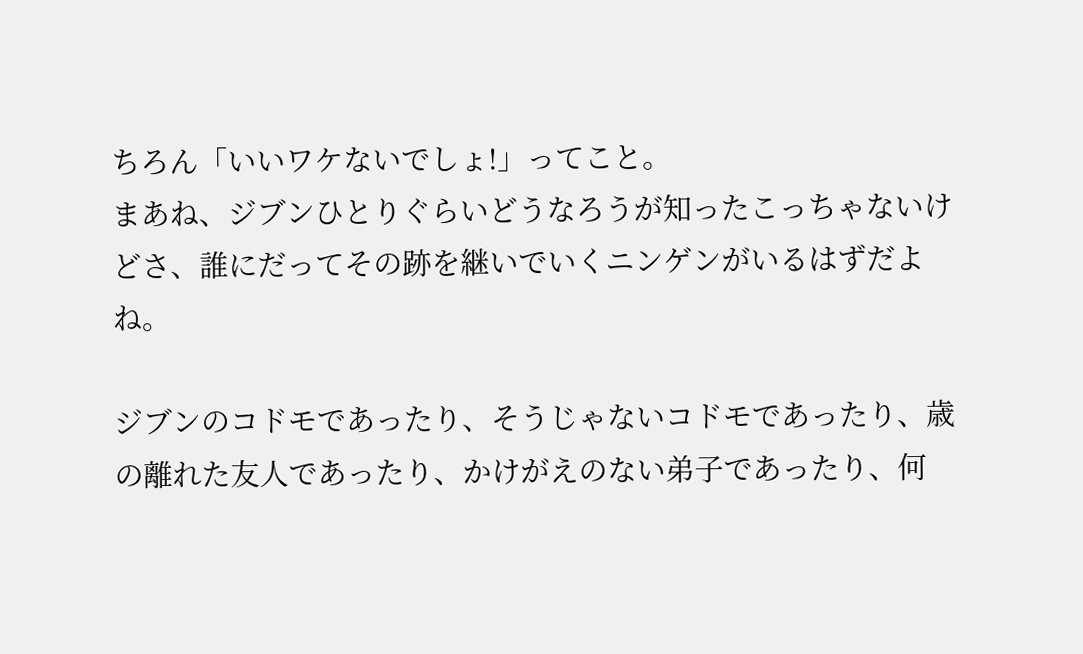ちろん「いいワケないでしょ!」ってこと。
まあね、ジブンひとりぐらいどうなろうが知ったこっちゃないけどさ、誰にだってその跡を継いでいくニンゲンがいるはずだよね。

ジブンのコドモであったり、そうじゃないコドモであったり、歳の離れた友人であったり、かけがえのない弟子であったり、何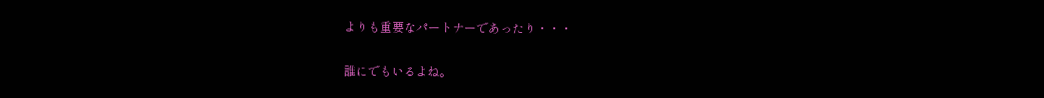よりも重要なパートナーであったり・・・

誰にでもいるよね。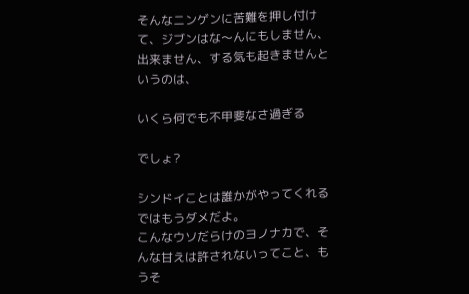そんなニンゲンに苦難を押し付けて、ジブンはな〜んにもしません、出来ません、する気も起きませんというのは、

いくら何でも不甲斐なさ過ぎる

でしょ?

シンドイことは誰かがやってくれるではもうダメだよ。
こんなウソだらけのヨノナカで、そんな甘えは許されないってこと、もうそ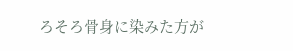ろそろ骨身に染みた方が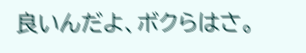良いんだよ、ボクらはさ。